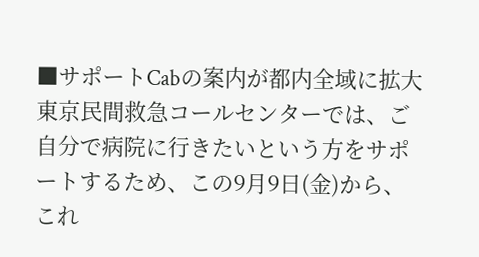■サポートCabの案内が都内全域に拡大
東京民間救急コールセンターでは、ご自分で病院に行きたいという方をサポートするため、この9月9日(金)から、これ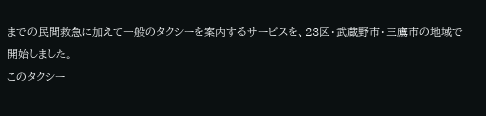までの民間救急に加えて一般のタクシーを案内するサービスを、23区・武蔵野市・三鷹市の地域で開始しました。
このタクシー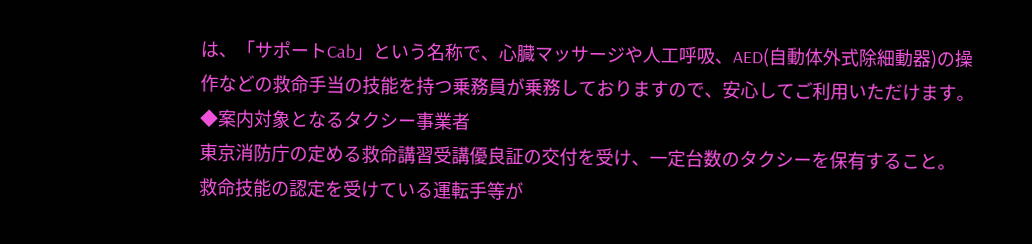は、「サポートCab」という名称で、心臓マッサージや人工呼吸、AED(自動体外式除細動器)の操作などの救命手当の技能を持つ乗務員が乗務しておりますので、安心してご利用いただけます。
◆案内対象となるタクシー事業者
東京消防庁の定める救命講習受講優良証の交付を受け、一定台数のタクシーを保有すること。
救命技能の認定を受けている運転手等が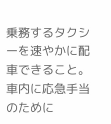乗務するタクシーを速やかに配車できること。
車内に応急手当のために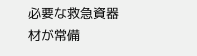必要な救急資器材が常備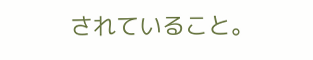されていること。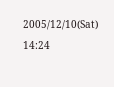2005/12/10(Sat) 14:24